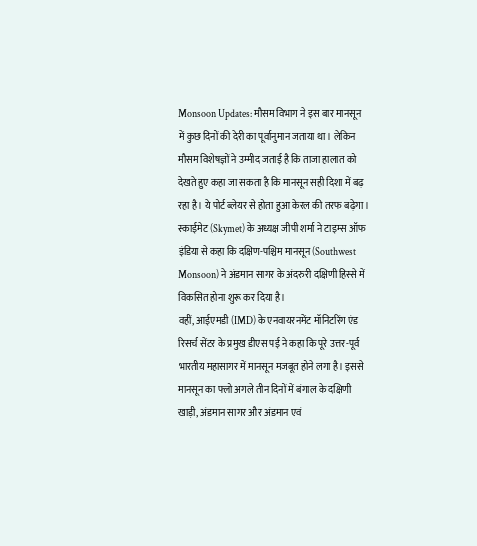Monsoon Updates: मौसम विभाग ने इस बार मानसून में कुछ दिनों की देरी का पूर्वानुमान जताया था। लेकिन मौसम विशेषज्ञों ने उम्मीद जताई है कि ताजा हालात को देखते हुए कहा जा सकता है कि मानसून सही दिशा में बढ़ रहा है। ये पोर्ट ब्लेयर से होता हुआ केरल की तरफ बढ़ेगा। स्काईमेट (Skymet) के अध्यक्ष जीपी शर्मा ने टाइम्स ऑफ इंडिया से कहा कि दक्षिण-पश्चिम मानसून (Southwest Monsoon) ने अंडमान सागर के अंदरुरी दक्षिणी हिस्से में विकसित होना शुरू कर दिया है।
वहीं, आईएमडी (IMD) के एनवायरनमेंट मॉनिटरिंग एंड रिसर्च सेंटर के प्रमुख डीएस पई ने कहा कि पूरे उत्तर-पूर्व भारतीय महासागर में मानसून मजबूत होने लगा है। इससे मानसून का फ्लो अगले तीन दिनों में बंगाल के दक्षिणी खाड़ी, अंडमान सागर और अंडमान एवं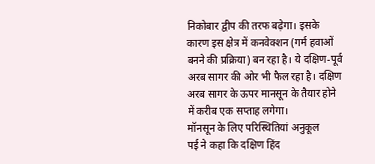निकोबार द्वीप की तरफ बढ़ेगा। इसके कारण इस क्षेत्र में कनवेक्शन (गर्म हवाओं बनने की प्रक्रिया) बन रहा है। ये दक्षिण-पूर्व अरब सागर की ओर भी फैल रहा है। दक्षिण अरब सागर के ऊपर मानसून के तैयार होने में करीब एक सप्ताह लगेगा।
मॉनसून के लिए परिस्थितियां अनुकूल
पई ने कहा कि दक्षिण हिंद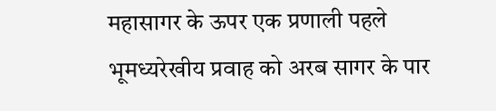महासागर के ऊपर एक प्रणाली पहले भूमध्यरेखीय प्रवाह को अरब सागर के पार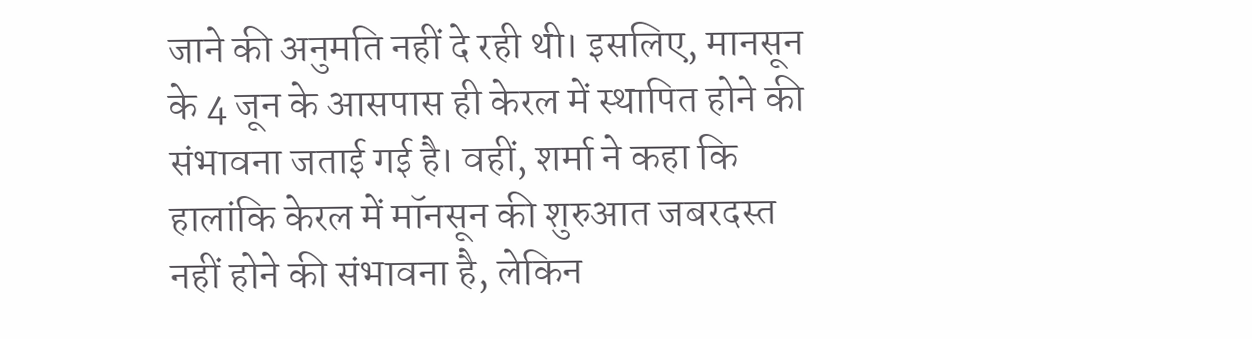जाने की अनुमति नहीं दे रही थी। इसलिए, मानसून के 4 जून के आसपास ही केरल में स्थापित होने की संभावना जताई गई है। वहीं, शर्मा ने कहा कि हालांकि केरल में मॉनसून की शुरुआत जबरदस्त नहीं होने की संभावना है, लेकिन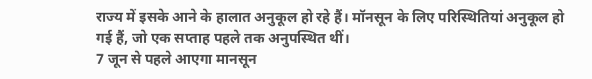राज्य में इसके आने के हालात अनुकूल हो रहे हैं। मॉनसून के लिए परिस्थितियां अनुकूल हो गई हैं, जो एक सप्ताह पहले तक अनुपस्थित थीं।
7 जून से पहले आएगा मानसून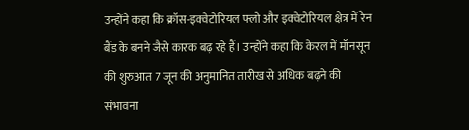उन्होंने कहा कि क्रॉस-इक्वेटोरियल फ्लो और इक्वेटोरियल क्षेत्र में रेन बैंड के बनने जैसे कारक बढ़ रहे हैं। उन्होंने कहा कि केरल में मॉनसून की शुरुआत 7 जून की अनुमानित तारीख से अधिक बढ़ने की संभावना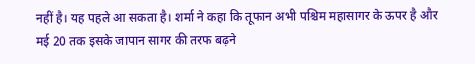नहीं है। यह पहले आ सकता है। शर्मा ने कहा कि तूफान अभी पश्चिम महासागर के ऊपर है और मई 20 तक इसके जापान सागर की तरफ बढ़ने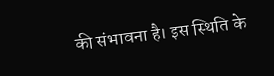की संभावना है। इस स्थिति के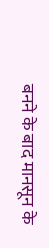बनने के बाद मानसून के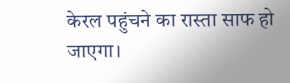केरल पहुंचने का रास्ता साफ हो जाएगा।